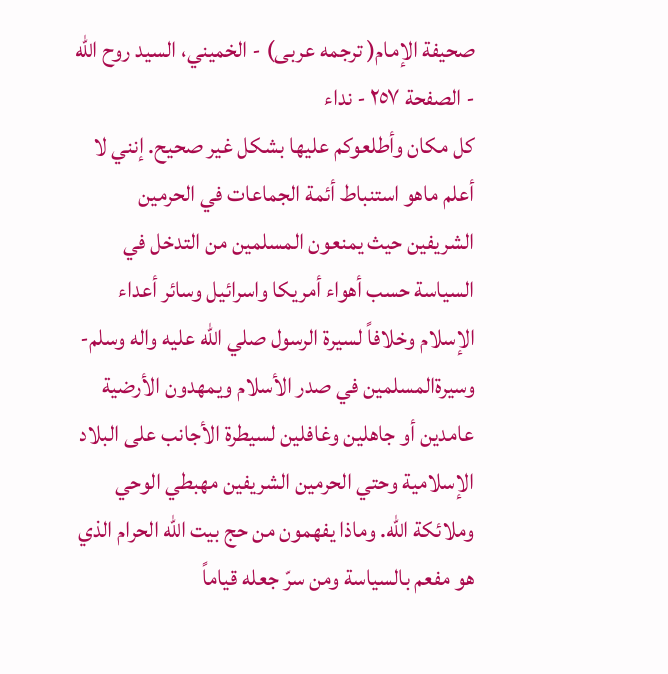صحيفة الإمام( ترجمه عربى) - الخميني، السيد روح الله - الصفحة ٢٥٧ - نداء
كل مكان وأطلعوكم عليها بشكل غير صحيح. إنني لا أعلم ماهو استنباط أئمة الجماعات في الحرمين الشريفين حيث يمنعون المسلمين من التدخل في السياسة حسب أهواء أمريكا واسرائيل وسائر أعداء الإسلام وخلافاً لسيرة الرسول صلي الله عليه واله وسلم- وسيرةالمسلمين في صدر الأسلام ويمهدون الأرضية عامدين أو جاهلين وغافلين لسيطرة الأجانب على البلاد الإسلامية وحتي الحرمين الشريفين مهبطي الوحي وملائكة الله. وماذا يفهمون من حج بيت الله الحرام الذي هو مفعم بالسياسة ومن سرّ جعله قياماً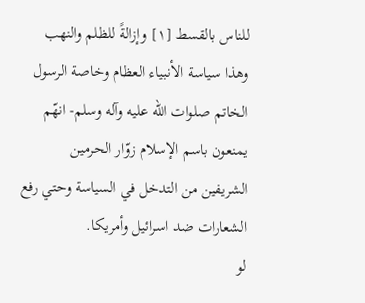للناس بالقسط [١] وإزالةً للظلم والنهب وهذا سياسة الأنبياء العظام وخاصة الرسول الخاتم صلوات الله عليه وآله وسلم- انهّم يمنعون باسم الإسلام زوّار الحرمين الشريفين من التدخل في السياسة وحتي رفع الشعارات ضد اسرائيل وأمريكا.
لو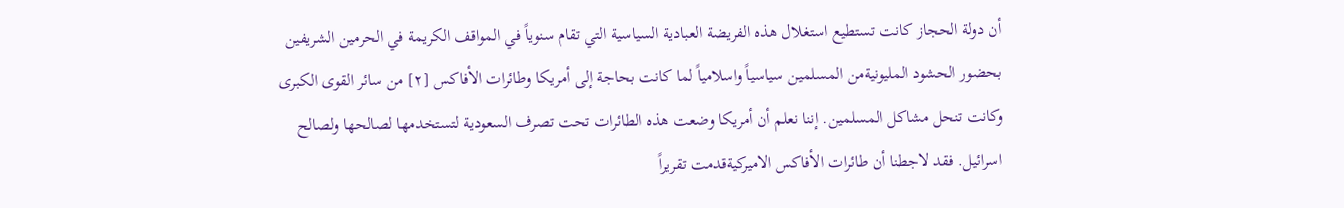أن دولة الحجاز كانت تستطيع استغلال هذه الفريضة العبادية السياسية التي تقام سنوياً في المواقف الكريمة في الحرمين الشريفين بحضور الحشود المليونيةمن المسلمين سياسياً واسلامياً لما كانت بحاجة إلى أمريكا وطائرات الأفاكس [٢] من سائر القوى الكبرى وكانت تنحل مشاكل المسلمين. إننا نعلم أن أمريكا وضعت هذه الطائرات تحت تصرف السعودية لتستخدمها لصالحها ولصالح اسرائيل. فقد لاجطنا أن طائرات الأفاكس الاميركيةقدمت تقريراً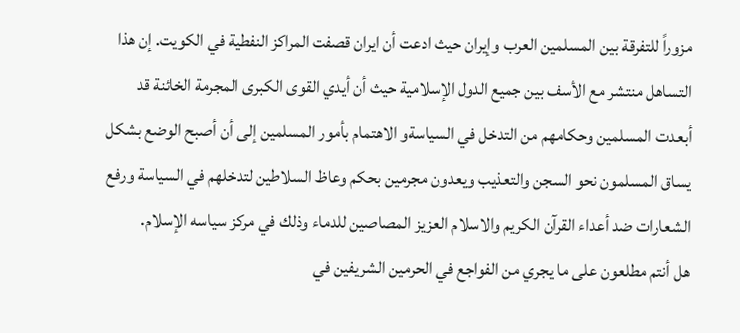مزوراً للتفرقة بين المسلمين العرب وإيران حيث ادعت أن ايران قصفت المراكز النفطية في الكويت. إن هذا التساهل منتشر مع الأسف بين جميع الدول الإسلامية حيث أن أيدي القوى الكبرى المجرمة الخائنة قد أبعدت المسلمين وحكامهم من التدخل في السياسةو الاهتمام بأمور المسلمين إلى أن أصبح الوضع بشكل يساق المسلمون نحو السجن والتعذيب ويعدون مجرمين بحكم وعاظ السلاطين لتدخلهم في السياسة ورفع الشعارات ضد أعداء القرآن الكريم والاسلام العزيز المصاصين للدماء وذلك في مركز سياسه الإسلام.
هل أنتم مطلعون على ما يجري من الفواجع في الحرمين الشريفين في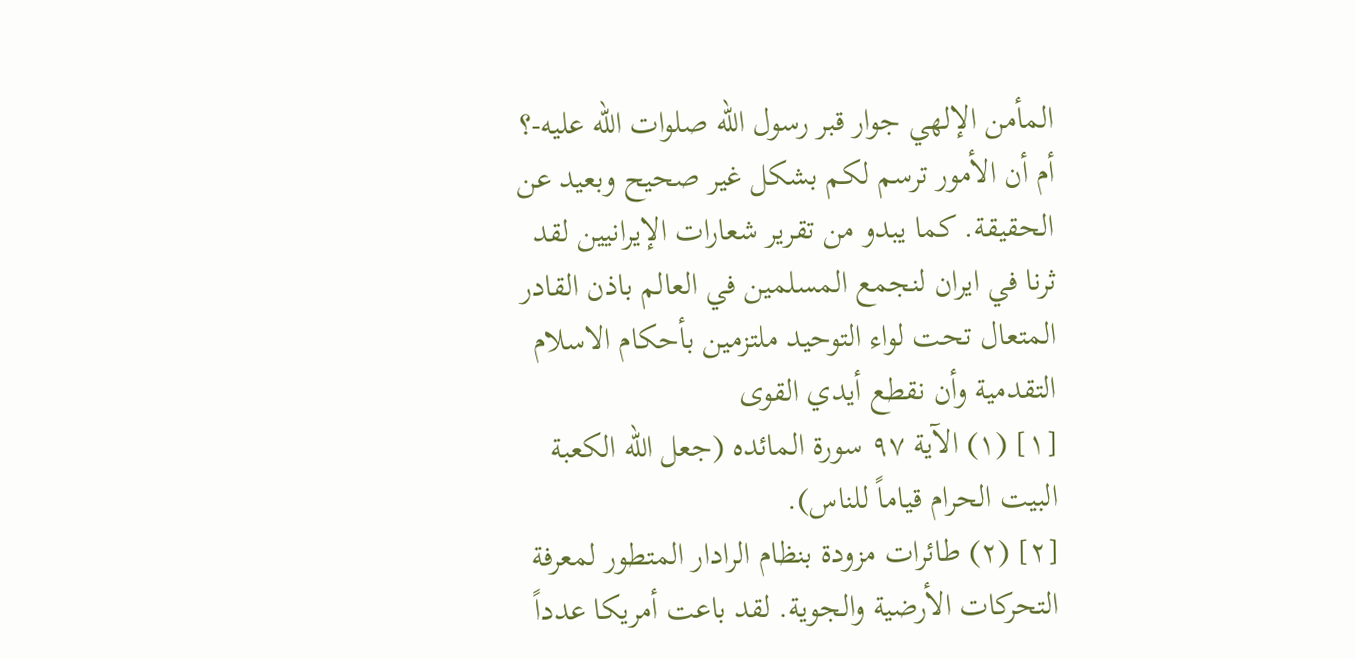المأمن الإلهي جوار قبر رسول الله صلوات الله عليه-؟ أم أن الأمور ترسم لكم بشكل غير صحيح وبعيد عن الحقيقة. كما يبدو من تقرير شعارات الإيرانيين لقد ثرنا في ايران لنجمع المسلمين في العالم باذن القادر المتعال تحت لواء التوحيد ملتزمين بأحكام الاسلام التقدمية وأن نقطع أيدي القوى
[١] (١) الآية ٩٧ سورة المائده (جعل الله الكعبة البيت الحرام قياماً للناس).
[٢] (٢) طائرات مزودة بنظام الرادار المتطور لمعرفة التحركات الأرضية والجوية. لقد باعت أمريكا عدداً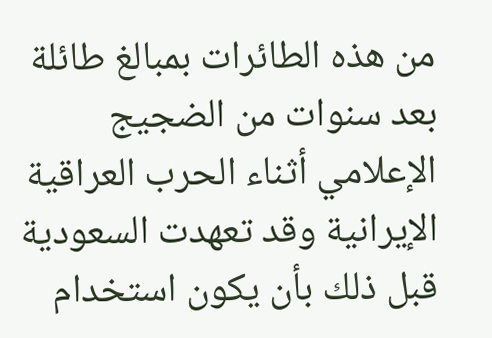من هذه الطائرات بمبالغ طائلة بعد سنوات من الضجيج الإعلامي أثناء الحرب العراقية الإيرانية وقد تعهدت السعودية قبل ذلك بأن يكون استخدام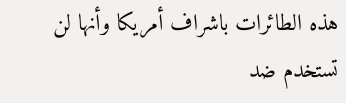هذه الطائرات باشراف أمريكا وأنها لن تستخدم ضد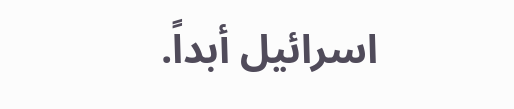اسرائيل أبداً.